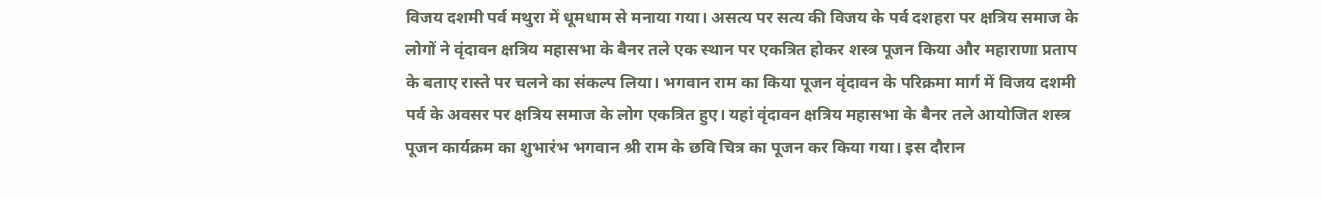विजय दशमी पर्व मथुरा में धूमधाम से मनाया गया। असत्य पर सत्य की विजय के पर्व दशहरा पर क्षत्रिय समाज के लोगों ने वृंदावन क्षत्रिय महासभा के बैनर तले एक स्थान पर एकत्रित होकर शस्त्र पूजन किया और महाराणा प्रताप के बताए रास्ते पर चलने का संकल्प लिया। भगवान राम का किया पूजन वृंदावन के परिक्रमा मार्ग में विजय दशमी पर्व के अवसर पर क्षत्रिय समाज के लोग एकत्रित हुए। यहां वृंदावन क्षत्रिय महासभा के बैनर तले आयोजित शस्त्र पूजन कार्यक्रम का शुभारंभ भगवान श्री राम के छवि चित्र का पूजन कर किया गया। इस दौरान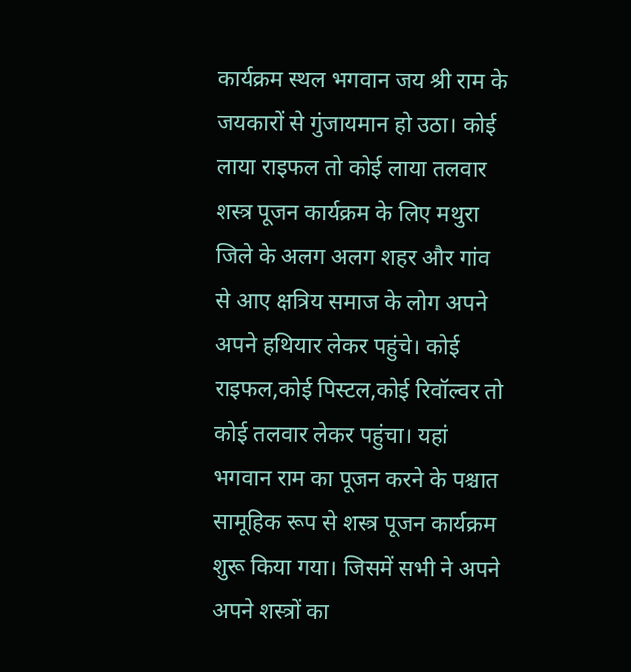कार्यक्रम स्थल भगवान जय श्री राम के जयकारों से गुंजायमान हो उठा। कोई लाया राइफल तो कोई लाया तलवार शस्त्र पूजन कार्यक्रम के लिए मथुरा जिले के अलग अलग शहर और गांव से आए क्षत्रिय समाज के लोग अपने अपने हथियार लेकर पहुंचे। कोई राइफल,कोई पिस्टल,कोई रिवॉल्वर तो कोई तलवार लेकर पहुंचा। यहां भगवान राम का पूजन करने के पश्चात सामूहिक रूप से शस्त्र पूजन कार्यक्रम शुरू किया गया। जिसमें सभी ने अपने अपने शस्त्रों का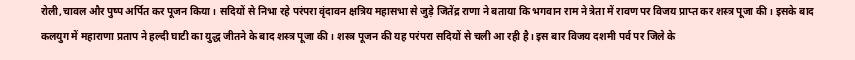रोली,चावल और पुष्प अर्पित कर पूजन किया। सदियों से निभा रहे परंपरा वृंदावन क्षत्रिय महासभा से जुड़े जितेंद्र राणा ने बताया कि भगवान राम ने त्रेता में रावण पर विजय प्राप्त कर शस्त्र पूजा की। इसके बाद कलयुग में महाराणा प्रताप ने हल्दी घाटी का युद्ध जीतने के बाद शस्त्र पूजा की। शस्त्र पूजन की यह परंपरा सदियों से चली आ रही है। इस बार विजय दशमी पर्व पर जिले के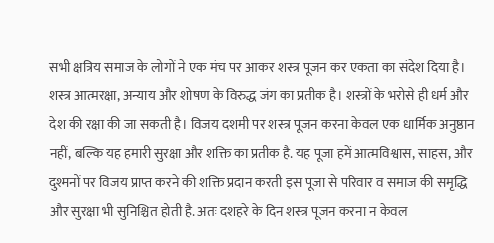सभी क्षत्रिय समाज के लोगों ने एक मंच पर आकर शस्त्र पूजन कर एकता का संदेश दिया है। शस्त्र आत्मरक्षा, अन्याय और शोषण के विरुद्ध जंग का प्रतीक है। शस्त्रों के भरोसे ही धर्म और देश की रक्षा की जा सकती है। विजय दशमी पर शस्त्र पूजन करना केवल एक धार्मिक अनुष्ठान नहीं, बल्कि यह हमारी सुरक्षा और शक्ति का प्रतीक है. यह पूजा हमें आत्मविश्वास, साहस, और दुश्मनों पर विजय प्राप्त करने की शक्ति प्रदान करती इस पूजा से परिवार व समाज की समृद्धि और सुरक्षा भी सुनिश्चित होती है. अतः दशहरे के दिन शस्त्र पूजन करना न केवल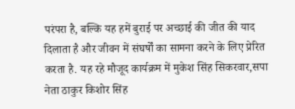परंपरा है, बल्कि यह हमें बुराई पर अच्छाई की जीत की याद दिलाता है और जीवन में संघर्षों का सामना करने के लिए प्रेरित करता है. यह रहे मौजूद कार्यक्रम में मुकेश सिंह सिकरवार,सपा नेता ठाकुर किशोर सिंह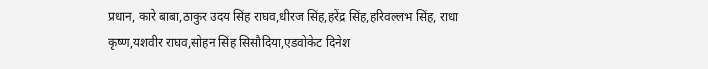प्रधान, कारे बाबा,ठाकुर उदय सिंह राघव,धीरज सिंह,हरेंद्र सिंह,हरिवल्लभ सिंह, राधा कृष्ण,यशवीर राघव,सोहन सिंह सिसौदिया,एडवोकेट दिनेश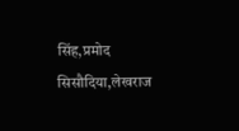सिंह,प्रमोद सिसौदिया,लेखराज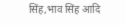सिंह,भाव सिंह आदि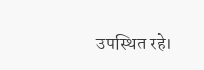उपस्थित रहे।